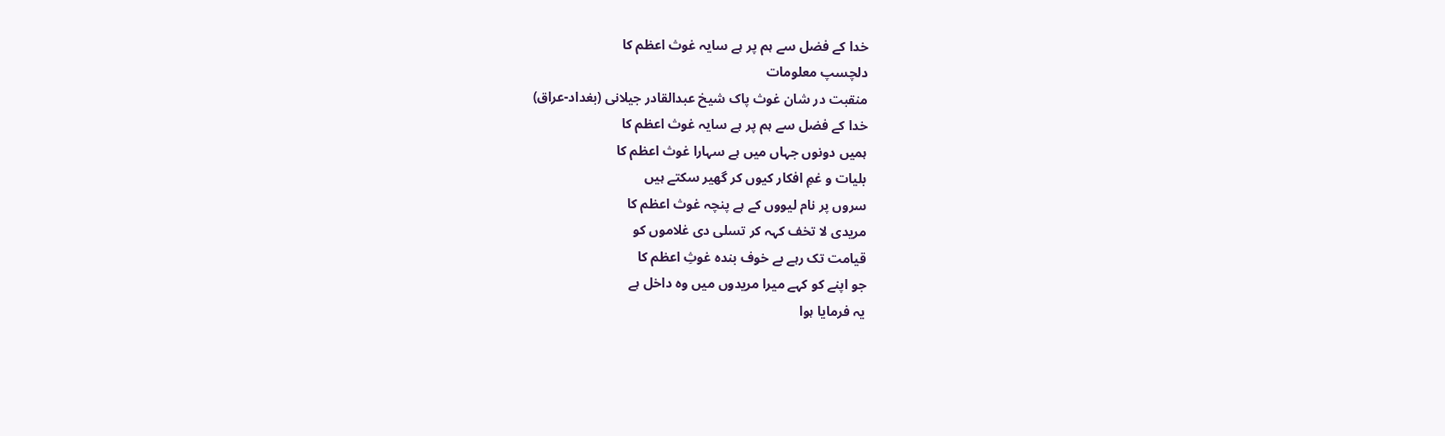خدا کے فضل سے ہم پر ہے سایہ غوث اعظم کا
دلچسپ معلومات
منقبت در شان غوث پاک شیخ عبدالقادر جیلانی (بغداد-عراق)
خدا کے فضل سے ہم پر ہے سایہ غوث اعظم کا
ہمیں دونوں جہاں میں ہے سہارا غوث اعظم کا
بلیات و غمِ افکار کیوں کر گھیر سکتے ہیں
سروں پر نام لیووں کے ہے پنچہ غوث اعظم کا
مریدی لا تخف کہہ کر تسلی دی غلاموں کو
قیامت تک رہے بے خوف بندہ غوثِ اعظم کا
جو اپنے کو کہے میرا مریدوں میں وہ داخل ہے
یہ فرمایا ہوا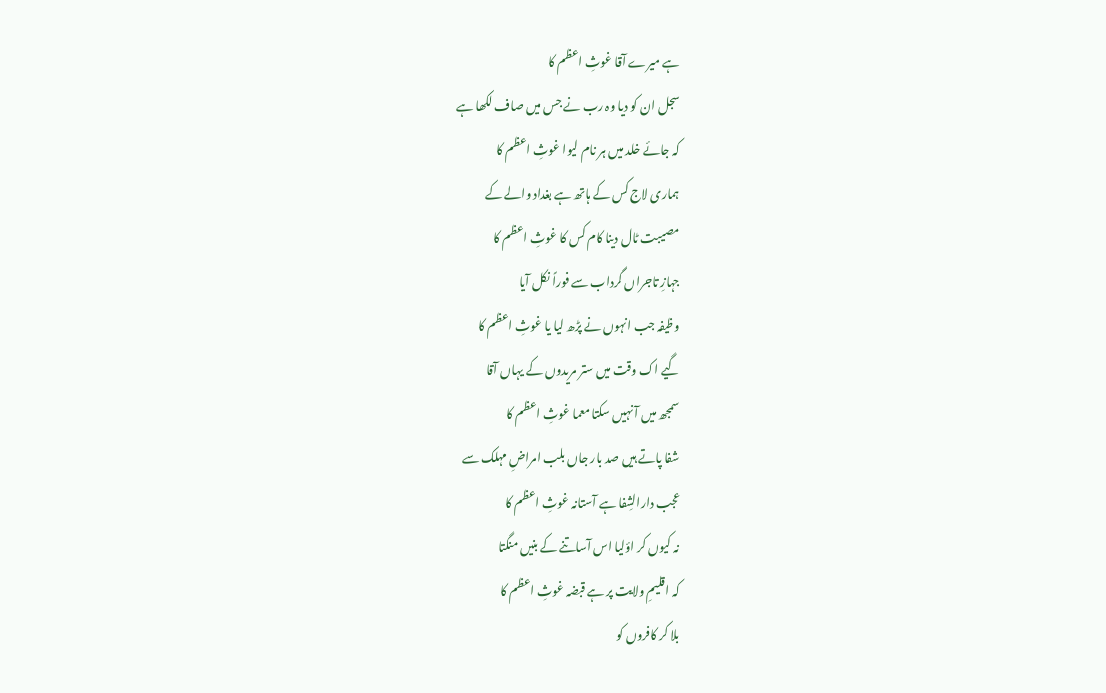ہے میرے آقا غوثِ اعظم کا
سجل ان کو دیا وہ رب نے جس میں صاف لکھا ہے
کہ جائے خلد میں ہر نام لیوا غوثِ اعظم کا
ہماری لاج کس کے ہاتھ ہے بغداد والے کے
مصیبت ٹال دینا کام کس کا غوثِ اعظم کا
جہازِ تاجراں گرداب سے فوراً نکل آیا
وظیفہ جب انہوں نے پڑھ لیا یا غوثِ اعظم کا
گیے اک وقت میں ستر مریدوں کے یہاں آقا
سمجھ میں آ نہیں سکتا معما غوثِ اعظم کا
شفا پاتے ہیں صد بار جاں بلب امراضِ مہلک سے
عجب دارالشِفا ہے آستانہ غوثِ اعظم کا
نہ کیوں کر اؤلیا اس آساتنے کے بنیں منگتا
کہ اقلیمِ ولایت پر ہے قبضہ غوثِ اعظم کا
بلا کر کافروں کو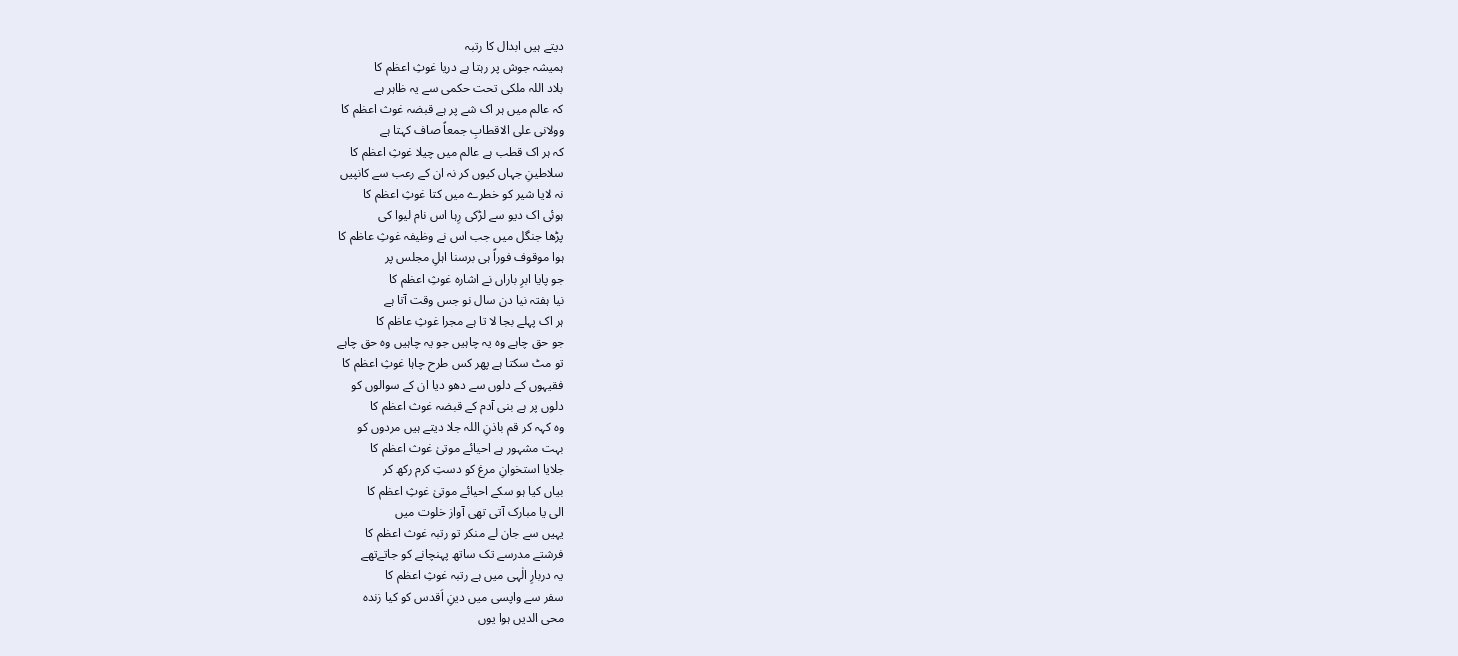دیتے ہیں ابدال کا رتبہ
ہمیشہ جوش پر رہتا ہے دریا غوثِ اعظم کا
بلاد اللہ ملکی تحت حکمی سے یہ ظاہر ہے
کہ عالم میں ہر اک شے پر ہے قبضہ غوث اعظم کا
وولانی علی الاقطابِ جمعاً صاف کہتا ہے
کہ ہر اک قطب ہے عالم میں چیلا غوثِ اعظم کا
سلاطینِ جہاں کیوں کر نہ ان کے رعب سے کانپیں
نہ لایا شیر کو خطرے میں کتا غوثِ اعظم کا
ہوئی اک دیو سے لڑکی رِہا اس نام لیوا کی
پڑھا جنگل میں جب اس نے وظیفہ غوثِ عاظم کا
ہوا موقوف فوراً ہی برسنا اہلِ مجلس پر
جو پایا ابرِ باراں نے اشارہ غوثِ اعظم کا
نیا ہفتہ نیا دن سال نو جس وقت آتا ہے
ہر اک پہلے بجا لا تا ہے مجرا غوثِ عاظم کا
جو حق چاہے وہ یہ چاہیں جو یہ چاہیں وہ حق چاہے
تو مٹ سکتا ہے پھر کس طرح چاہا غوثِ اعظم کا
فقیہوں کے دلوں سے دھو دیا ان کے سوالوں کو
دلوں پر ہے بنی آدم کے قبضہ غوث اعظم کا
وہ کہہ کر قم باذنِ اللہ جلا دیتے ہیں مردوں کو
بہت مشہور ہے احیائے موتیٰ غوث اعظم کا
جلایا استخوانِ مرغ کو دستِ کرم رکھ کر
بیاں کیا ہو سکے احیائے موتیٰ غوثِ اعظم کا
الی یا مبارک آتی تھی آواز خلوت میں
یہیں سے جان لے منکر تو رتبہ غوث اعظم کا
فرشتے مدرسے تک ساتھ پہنچانے کو جاتےتھے
یہ دربارِ الٰہی میں ہے رتبہ غوثِ اعظم کا
سفر سے واپسی میں دینِ اَقدس کو کیا زندہ
محی الدیں ہوا یوں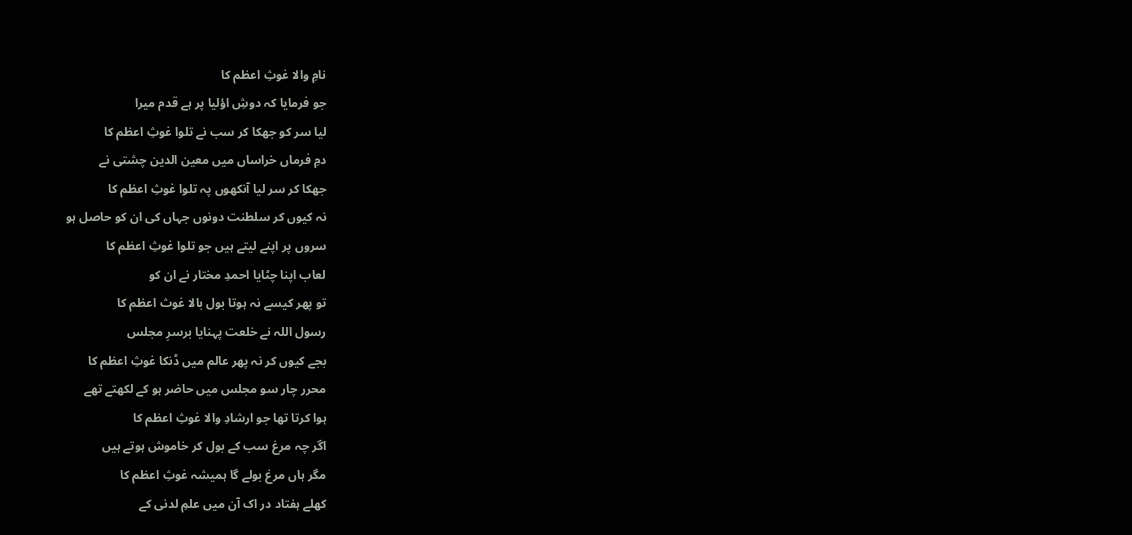نامِ والا غوثِ اعظم کا
جو فرمایا کہ دوشِ اؤلیا پر ہے قدم میرا
لیا سر کو جھکا کر سب نے تلوا غوثِ اعظم کا
دمِ فرماں خراساں میں معین الدین چشتی نے
جھکا کر سر لیا آنکھوں پہ تلوا غوثِ اعظم کا
نہ کیوں کر سلطنت دونوں جہاں کی ان کو حاصل ہو
سروں پر اپنے لیتے ہیں جو تلوا غوثِ اعظم کا
لعاب اپنا چٹایا احمدِ مختار نے ان کو
تو پھر کیسے نہ ہوتا بول بالا غوث اعظم کا
رسول اللہ نے خلعت پہنایا برسرِ مجلس
بجے کیوں کر نہ پھر عالم میں ڈنکا غوثِ اعظم کا
محرر چار سو مجلس میں حاضر ہو کے لکھتے تھے
ہوا کرتا تھا جو ارشادِ والا غوثِ اعظم کا
اگر چہ مرغ سب کے بول کر خاموش ہوتے ہیں
مگر ہاں مرغ بولے گا ہمیشہ غوثِ اعظم کا
کھلے ہفتاد در اک آن میں علمِ لدنی کے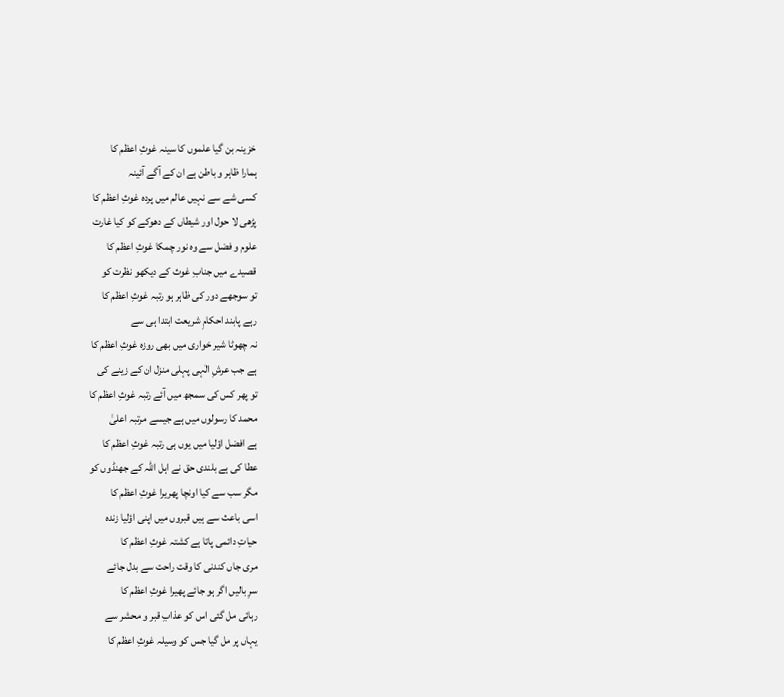خزینہ بن گیا علموں کا سینہ غوثِ اعظم کا
ہمارا ظاہر و باطن ہے ان کے آگے آئینہ
کسی شے سے نہیں عالم میں پردہ غوثِ اعظم کا
پڑھی لا حول اور شیطاں کے دھوکے کو کیا غارت
علوم و فضل سے وہ نور چمکا غوثِ اعظم کا
قصیدے میں جنابِ غوث کے دیکھو نظرت کو
تو سوجھے دور کی ظاہر ہو رتبہ غوثِ اعظم کا
رہے پابند احکامِ شریعت ابتدا ہی سے
نہ چھوٹا شیر خواری میں بھی روزہ غوثِ اعظم کا
ہے جب عرشِ الٰہی پہلی منزل ان کے زینے کی
تو پھر کس کی سمجھ میں آئے رتبہ غوثِ اعظم کا
محمد کا رسولوں میں ہے جیسے مرتبہ اعلیٰ
ہے افضل اؤلیا میں یوں ہی رتبہ غوثِ اعظم کا
عطا کی ہے بلندی حق نے اہل اللہ کے جھنڈوں کو
مگر سب سے کیا اونچا پھریرا غوثِ اعظم کا
اسی باعث سے ہیں قبروں میں اپنی اؤلیا زندہ
حیاتِ دائمی پاتا ہے کشتہ غوثِ اعظم کا
مری جاں کندنی کا وقت راحت سے بدل جائے
سرِ بالیں اگر ہو جائے پھیرا غوثِ اعظم کا
رہائی مل گئی اس کو عذابِ قبر و محشر سے
یہاں پر مل گیا جس کو وسیلہ غوثِ اعظم کا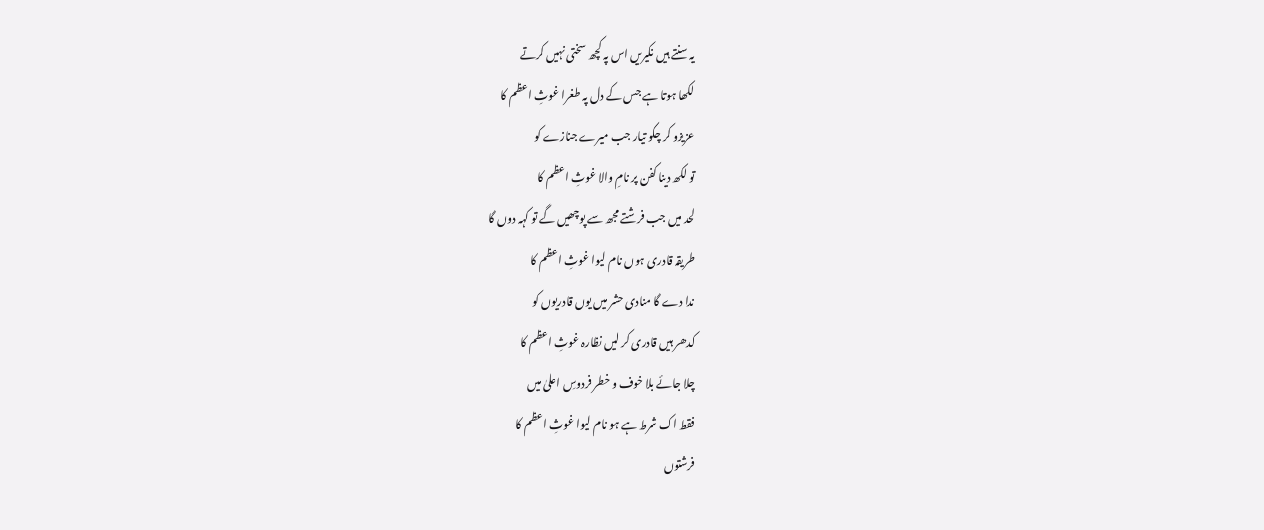یہ سنتے ہیں نکیریں اس پہ کچھ سختی نہیں کرتے
لکھا ہوتا ہے جس کے دل پہ طغرا غوثِ اعظم کا
عزیزو کر چکو تیار جب میرے جنازے کو
تو لکھ دینا کفن پر نامِ والا غوثِ اعظم کا
لحد میں جب فرشتے مجھ سے پوچھیں گے تو کہہ دوں گا
طریقہ قادری ہوں نام لیوا غوثِ اعظم کا
ندا دے گا منادی حشر میں یوں قادریوں کو
کدھر ہیں قادری کر لیں نظارہ غوثِ اعظم کا
چلا جائے بلا خوف و خطر فردوسِ اعلیٰ میں
فقط اک شرط ہے ہو نام لیوا غوثِ اعظم کا
فرشتوں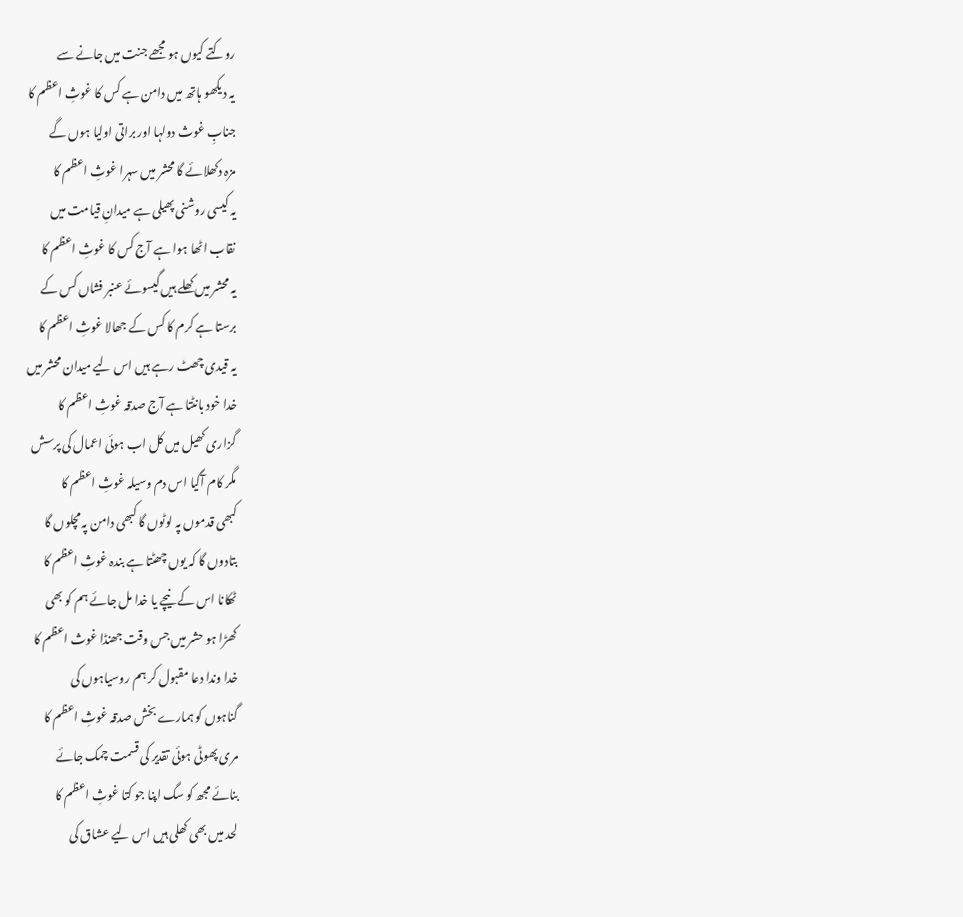روکتے کیوں ہو مجھے جنت میں جانے سے
یہ دیکھو ہاتھ میں دامن ہے کس کا غوثِ اعظم کا
جنابِ غوث دولہا اور براتی اولیا ہوں گے
مزہ دکھلائے گا محشر میں سہرا غوثِ اعظم کا
یہ کیسی روشنی پھیلی ہے میدانِ قیامت میں
نقاب اٹھا ہوا ہے آج کس کا غوثِ اعظم کا
یہ محشر میں کھلے ہیں گیسوئے عنبر فشاں کس کے
برستا ہے کرم کا کس کے جھالا غوثِ اعظم کا
یہ قیدی چھٹ رہے ہیں اس لیے میدان محشر میں
خدا خود بانٹتا ہے آج صدقہ غوثِ اعظم کا
گزاری کھیل میں کل اب ہوئی اعمال کی پرسش
مگر کام آگیا اس دم وسیلہ غوثِ اعظم کا
کبھی قدموں پہ لوٹوں گا کبھی دامن پہ مچلوں گا
بتادوں گا کہ یوں چھٹتا ہے بندہ غوثِ اعظم کا
ٹھکانا اس کے نیچے یا خدا مل جائے ہم کو بھی
کھڑا ہو حشر میں جس وقت جھنڈا غوث اعظم کا
خدا وندا دعا مقبول کر ہم روسیاہوں کی
گناہوں کو ہمارے بخش صدقہ غوثِ اعظم کا
مری پھوٹی ہوئی تقدیر کی قسمت چمک جائے
بنائے مجھ کو سگ اپنا جو کتا غوثِ اعظم کا
لحد میں بھی کھلی ہیں اس لیے عشاق کی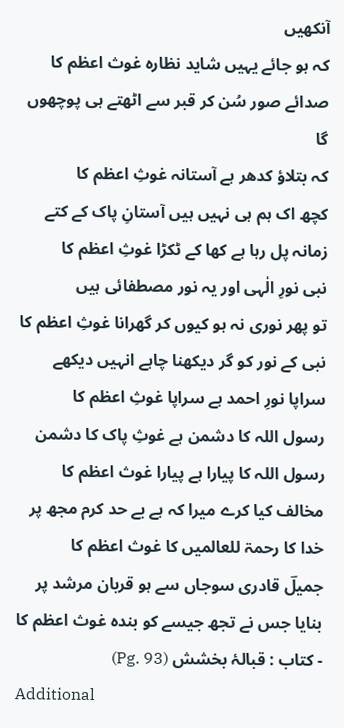آنکھیں
کہ ہو جائے یہیں شاید نظارہ غوث اعظم کا
صدائے صور سُن کر قبر سے اٹھتے ہی پوچھوں گا
کہ بتلاؤ کدھر ہے آستانہ غوثِ اعظم کا
کچھ اک ہم ہی نہیں ہیں آستانِ پاک کے کتے
زمانہ پل رہا ہے کھا کے ٹکڑا غوثِ اعظم کا
نبی نورِ الٰہی اور یہ نور مصطفائی ہیں
تو پھر نوری نہ ہو کیوں کر گھرانا غوثِ اعظم کا
نبی کے نور کو گر دیکھنا چاہے انہیں دیکھے
سراپا نورِ احمد ہے سراپا غوثِ اعظم کا
رسول اللہ کا دشمن ہے غوثِ پاک کا دشمن
رسول اللہ کا پیارا ہے پیارا غوث اعظم کا
مخالف کیا کرے میرا کہ ہے بے حد کرم مجھ پر
خدا کا رحمۃ للعالمیں کا غوث اعظم کا
جمیلؔ قادری سوجاں سے ہو قربان مرشد پر
بنایا جس نے تجھ جیسے کو بندہ غوث اعظم کا
- کتاب : قبالۂ بخشش (Pg. 93)
Additional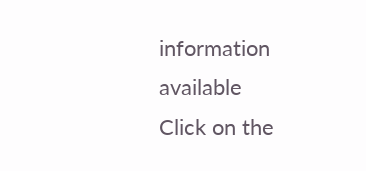information available
Click on the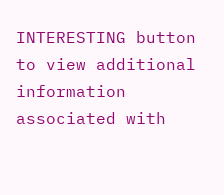INTERESTING button to view additional information associated with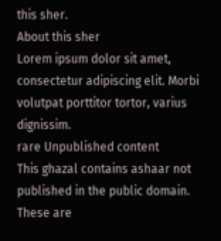this sher.
About this sher
Lorem ipsum dolor sit amet, consectetur adipiscing elit. Morbi volutpat porttitor tortor, varius dignissim.
rare Unpublished content
This ghazal contains ashaar not published in the public domain. These are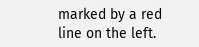marked by a red line on the left.